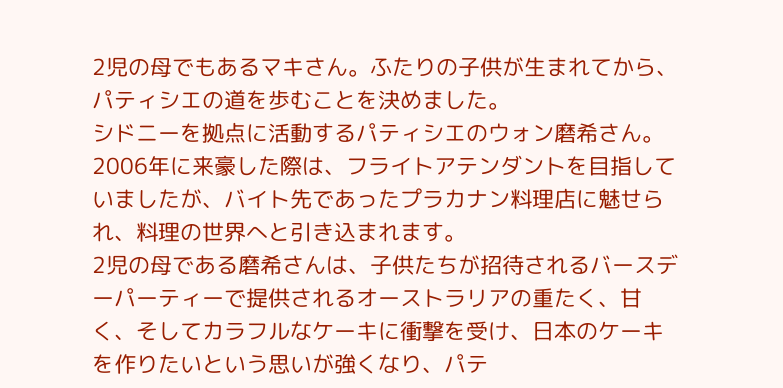2児の母でもあるマキさん。ふたりの子供が生まれてから、パティシエの道を歩むことを決めました。
シドニーを拠点に活動するパティシエのウォン磨希さん。
2006年に来豪した際は、フライトアテンダントを目指していましたが、バイト先であったプラカナン料理店に魅せられ、料理の世界へと引き込まれます。
2児の母である磨希さんは、子供たちが招待されるバースデーパーティーで提供されるオーストラリアの重たく、甘く、そしてカラフルなケーキに衝撃を受け、日本のケーキを作りたいという思いが強くなり、パテ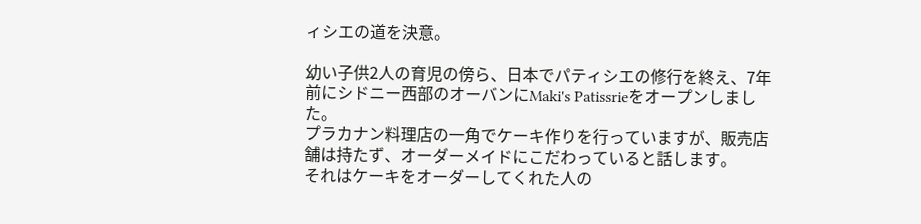ィシエの道を決意。

幼い子供2人の育児の傍ら、日本でパティシエの修行を終え、7年前にシドニー西部のオーバンにMaki's Patissrieをオープンしました。
プラカナン料理店の一角でケーキ作りを行っていますが、販売店舗は持たず、オーダーメイドにこだわっていると話します。
それはケーキをオーダーしてくれた人の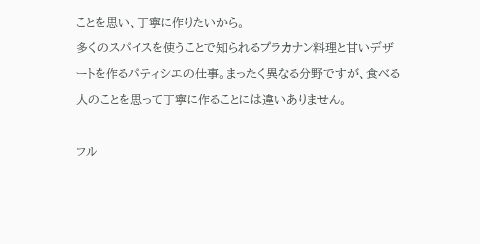ことを思い、丁寧に作りたいから。
多くのスパイスを使うことで知られるプラカナン料理と甘いデザートを作るパティシエの仕事。まったく異なる分野ですが、食べる人のことを思って丁寧に作ることには違いありません。

フル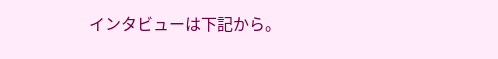インタビューは下記から。